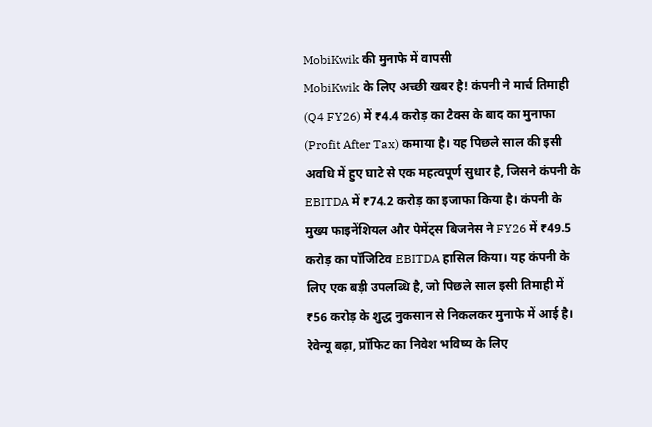MobiKwik की मुनाफे में वापसी
MobiKwik के लिए अच्छी खबर है! कंपनी ने मार्च तिमाही (Q4 FY26) में ₹4.4 करोड़ का टैक्स के बाद का मुनाफा (Profit After Tax) कमाया है। यह पिछले साल की इसी अवधि में हुए घाटे से एक महत्वपूर्ण सुधार है, जिसने कंपनी के EBITDA में ₹74.2 करोड़ का इजाफा किया है। कंपनी के मुख्य फाइनेंशियल और पेमेंट्स बिजनेस ने FY26 में ₹49.5 करोड़ का पॉजिटिव EBITDA हासिल किया। यह कंपनी के लिए एक बड़ी उपलब्धि है, जो पिछले साल इसी तिमाही में ₹56 करोड़ के शुद्ध नुकसान से निकलकर मुनाफे में आई है।
रेवेन्यू बढ़ा, प्रॉफिट का निवेश भविष्य के लिए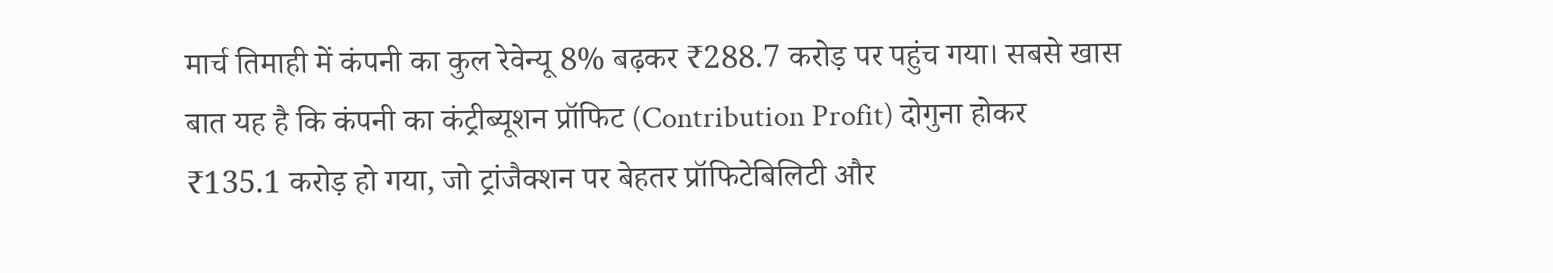मार्च तिमाही में कंपनी का कुल रेवेन्यू 8% बढ़कर ₹288.7 करोड़ पर पहुंच गया। सबसे खास बात यह है कि कंपनी का कंट्रीब्यूशन प्रॉफिट (Contribution Profit) दोगुना होकर ₹135.1 करोड़ हो गया, जो ट्रांजैक्शन पर बेहतर प्रॉफिटेबिलिटी और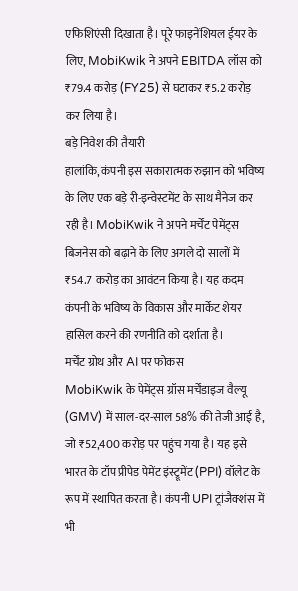एफिशिएंसी दिखाता है। पूरे फाइनेंशियल ईयर के लिए, MobiKwik ने अपने EBITDA लॉस को ₹79.4 करोड़ (FY25) से घटाकर ₹5.2 करोड़ कर लिया है।
बड़े निवेश की तैयारी
हालांकि, कंपनी इस सकारात्मक रुझान को भविष्य के लिए एक बड़े री-इन्वेस्टमेंट के साथ मैनेज कर रही है। MobiKwik ने अपने मर्चेंट पेमेंट्स बिजनेस को बढ़ाने के लिए अगले दो सालों में ₹54.7 करोड़ का आवंटन किया है। यह कदम कंपनी के भविष्य के विकास और मार्केट शेयर हासिल करने की रणनीति को दर्शाता है।
मर्चेंट ग्रोथ और AI पर फोकस
MobiKwik के पेमेंट्स ग्रॉस मर्चेंडाइज वैल्यू (GMV) में साल-दर-साल 58% की तेजी आई है, जो ₹52,400 करोड़ पर पहुंच गया है। यह इसे भारत के टॉप प्रीपेड पेमेंट इंस्ट्रूमेंट (PPI) वॉलेट के रूप में स्थापित करता है। कंपनी UPI ट्रांजैक्शंस में भी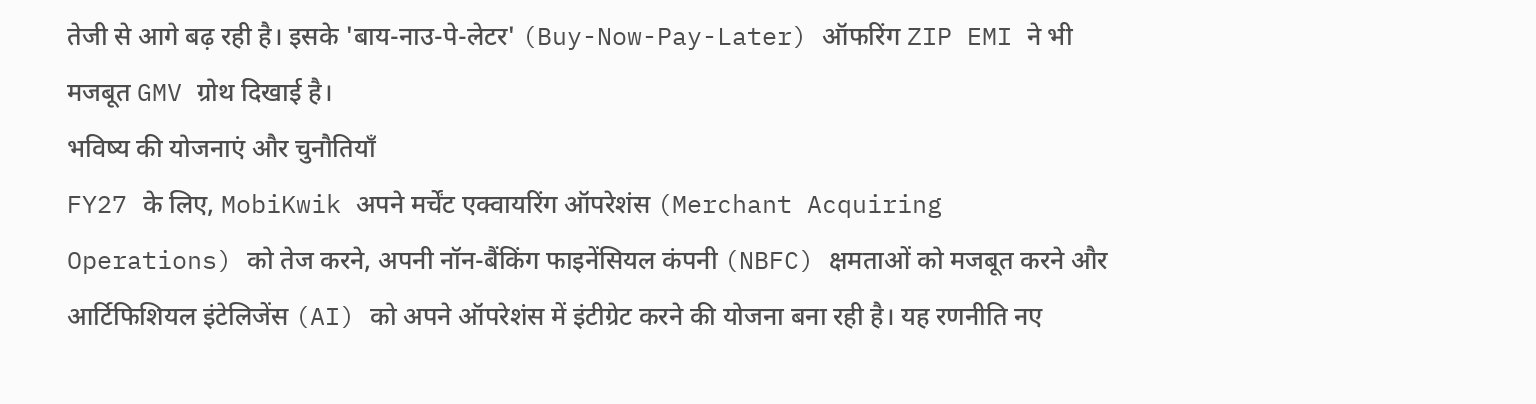तेजी से आगे बढ़ रही है। इसके 'बाय-नाउ-पे-लेटर' (Buy-Now-Pay-Later) ऑफरिंग ZIP EMI ने भी मजबूत GMV ग्रोथ दिखाई है।
भविष्य की योजनाएं और चुनौतियाँ
FY27 के लिए, MobiKwik अपने मर्चेंट एक्वायरिंग ऑपरेशंस (Merchant Acquiring Operations) को तेज करने, अपनी नॉन-बैंकिंग फाइनेंसियल कंपनी (NBFC) क्षमताओं को मजबूत करने और आर्टिफिशियल इंटेलिजेंस (AI) को अपने ऑपरेशंस में इंटीग्रेट करने की योजना बना रही है। यह रणनीति नए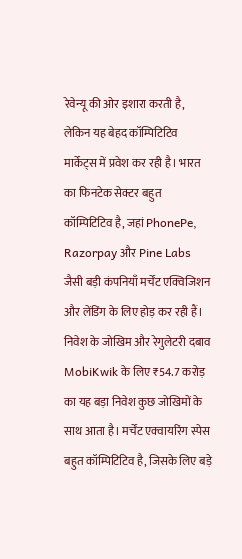रेवेन्यू की ओर इशारा करती है, लेकिन यह बेहद कॉम्पिटिटिव मार्केट्स में प्रवेश कर रही है। भारत का फिनटेक सेक्टर बहुत कॉम्पिटिटिव है, जहां PhonePe, Razorpay और Pine Labs जैसी बड़ी कंपनियाँ मर्चेंट एक्विजिशन और लेंडिंग के लिए होड़ कर रही हैं।
निवेश के जोखिम और रेगुलेटरी दबाव
MobiKwik के लिए ₹54.7 करोड़ का यह बड़ा निवेश कुछ जोखिमों के साथ आता है। मर्चेंट एक्वायरिंग स्पेस बहुत कॉम्पिटिटिव है, जिसके लिए बड़े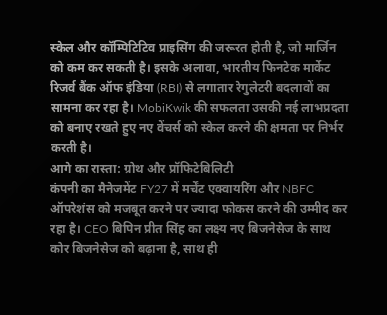स्केल और कॉम्पिटिटिव प्राइसिंग की जरूरत होती है, जो मार्जिन को कम कर सकती है। इसके अलावा, भारतीय फिनटेक मार्केट रिजर्व बैंक ऑफ इंडिया (RBI) से लगातार रेगुलेटरी बदलावों का सामना कर रहा है। MobiKwik की सफलता उसकी नई लाभप्रदता को बनाए रखते हुए नए वेंचर्स को स्केल करने की क्षमता पर निर्भर करती है।
आगे का रास्ता: ग्रोथ और प्रॉफिटेबिलिटी
कंपनी का मैनेजमेंट FY27 में मर्चेंट एक्वायरिंग और NBFC ऑपरेशंस को मजबूत करने पर ज्यादा फोकस करने की उम्मीद कर रहा है। CEO बिपिन प्रीत सिंह का लक्ष्य नए बिजनेसेज के साथ कोर बिजनेसेज को बढ़ाना है, साथ ही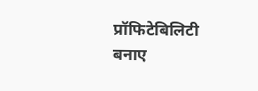प्रॉफिटेबिलिटी बनाए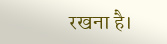रखना है।